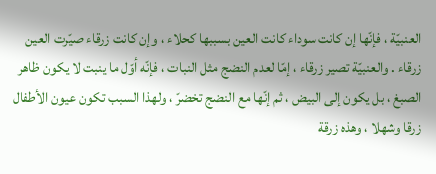العنبيّة ، فإنّها إن كانت سوداء كانت العين بسببها كحلاء ، وإن كانت زرقاء صيّرت العين زرقاء . والعنبيّة تصير زرقاء ، إمّا لعدم النضج مثل النبات ، فإنّه أوّل ما ينبت لا يكون ظاهر الصبغ ، بل يكون إلى البيض ، ثم إنّها مع النضج تخضرّ ، ولهذا السبب تكون عيون الأطفال زرقا وشهلا ، وهذه زرقة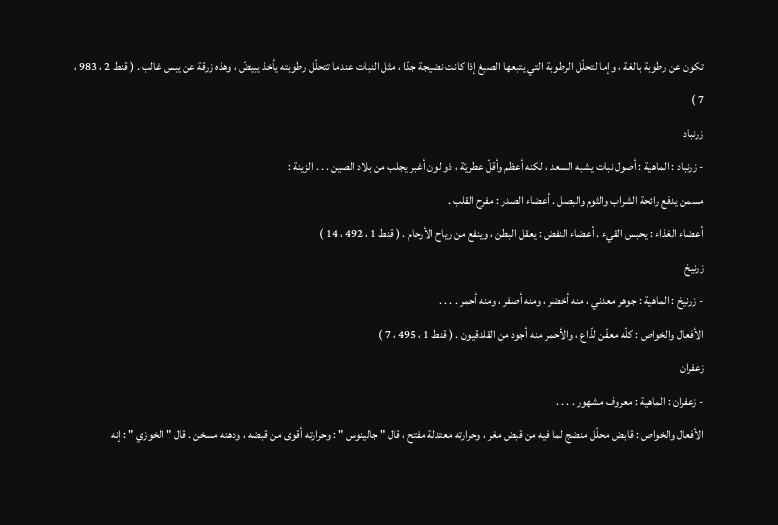تكون عن رطوبة بالغة ، وإما لتحلّل الرطوبة التي يتبعها الصبغ إذا كانت نضيجة جدّا ، مثل النبات عندما تتحلّل رطوبته يأخذ يبيضّ ، وهذه زرقة عن يبس غالب . ( قنط 2 ، 983 ، 7 )
زرنباد
- زرنباد : الماهية : أصول نبات يشبه السعد ، لكنه أعظم وأقلّ عطريّة ، ذو لون أغبر يجلب من بلاد الصين . . . الزينة :
مسمن يدفع رائحة الشراب والثوم والبصل . أعضاء الصدر : مفرح القلب .
أعضاء الغذاء : يحبس القيء . أعضاء النفض : يعقل البطن ، وينفع من رياح الأرحام . ( قنط 1 ، 492 ، 14 )
زرنيخ
- زرنيخ : الماهية : جوهر معدني ، منه أخضر ، ومنه أصفر ، ومنه أحمر . . . .
الأفعال والخواص : كلّه معفّن لذّاع ، والأحمر منه أجود من القلدقيون . ( قنط 1 ، 495 ، 7 )
زعفران
- زعفران : الماهية : معروف مشهور . . . .
الأفعال والخواص : قابض محلّل منضج لما فيه من قبض مغر ، وحرارته معتدلة مفتح ، قال " جالينوس " : وحرارته أقوى من قبضه ، ودهنه مسخن . قال " الخوزي " : إنه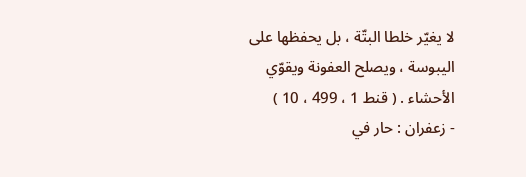لا يغيّر خلطا البتّة ، بل يحفظها على اليبوسة ، ويصلح العفونة ويقوّي الأحشاء . ( قنط 1 ، 499 ، 10 )
- زعفران : حار في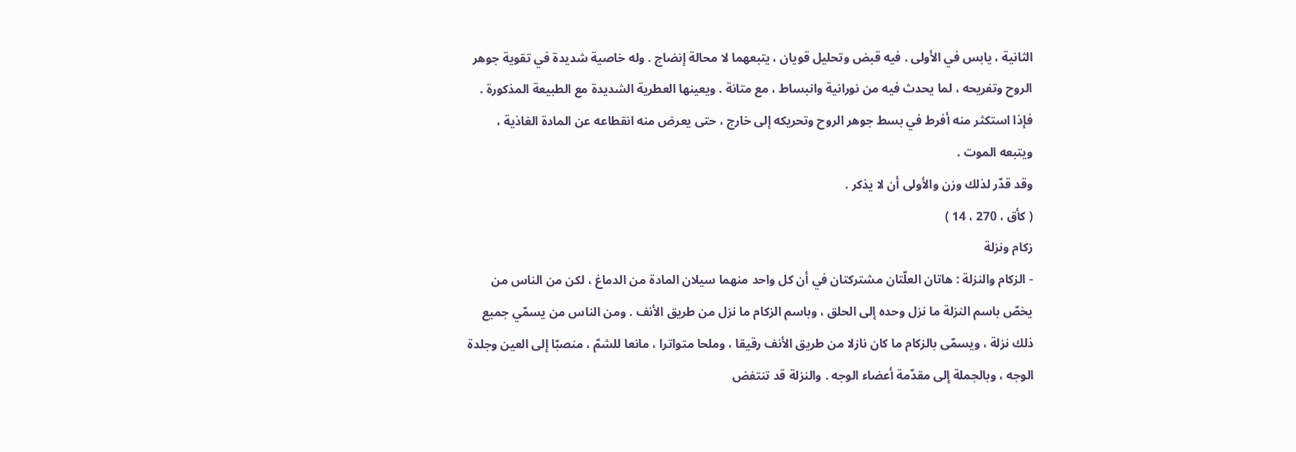الثانية ، يابس في الأولى . فيه قبض وتحليل قويان ، يتبعهما لا محالة إنضاج . وله خاصية شديدة في تقوية جوهر الروح وتفريحه ، لما يحدث فيه من نورانية وانبساط ، مع متانة . ويعينها العطرية الشديدة مع الطبيعة المذكورة . فإذا استكثر منه أفرط في بسط جوهر الروح وتحريكه إلى خارج ، حتى يعرض منه انقطاعه عن المادة الغاذية ، ويتبعه الموت .
وقد قدّر لذلك وزن والأولى أن لا يذكر .
( كأق ، 270 ، 14 )
زكام ونزلة
- الزكام والنزلة : هاتان العلّتان مشتركتان في أن كل واحد منهما سيلان المادة من الدماغ ، لكن من الناس من يخصّ باسم النزلة ما نزل وحده إلى الحلق ، وباسم الزكام ما نزل من طريق الأنف . ومن الناس من يسمّي جميع ذلك نزلة ، ويسمّى بالزكام ما كان نازلا من طريق الأنف رقيقا ، وملحا متواترا ، مانعا للشمّ ، منصبّا إلى العين وجلدة الوجه ، وبالجملة إلى مقدّمة أعضاء الوجه . والنزلة قد تنتفض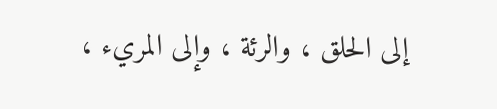إلى الحلق ، والرئة ، وإلى المريء ،